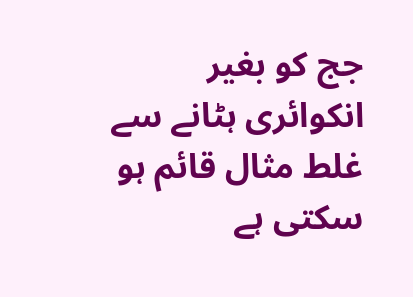جج کو بغیر انکوائری ہٹانے سے غلط مثال قائم ہو سکتی ہے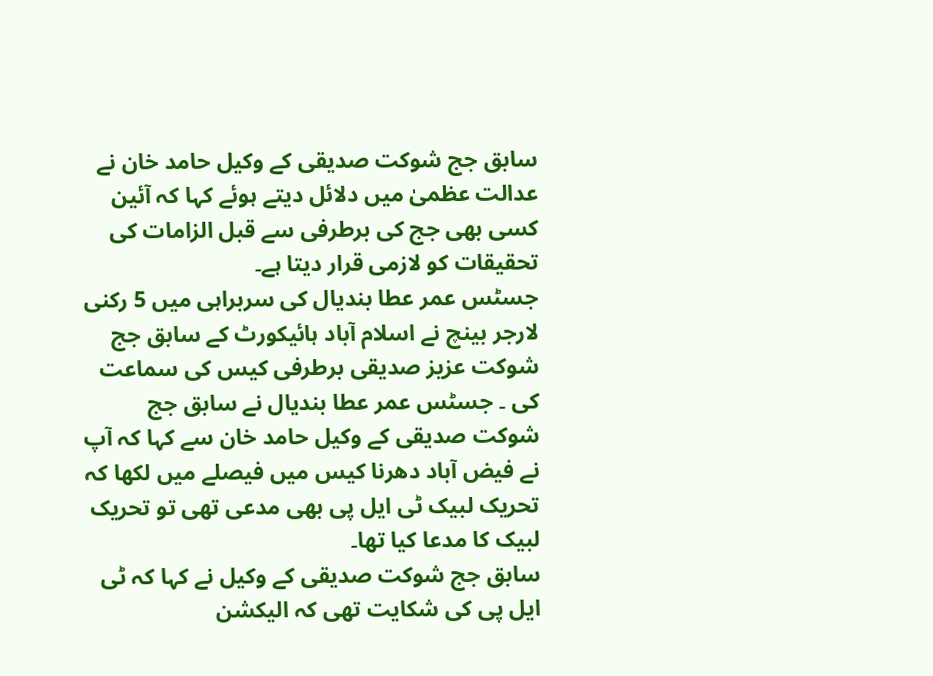سابق جج شوکت صدیقی کے وکیل حامد خان نے عدالت عظمیٰ میں دلائل دیتے ہوئے کہا کہ آئین کسی بھی جج کی برطرفی سے قبل الزامات کی تحقیقات کو لازمی قرار دیتا ہے۔
جسٹس عمر عطا بندیال کی سربراہی میں 5 رکنی لارجر بینچ نے اسلام آباد ہائیکورٹ کے سابق جج شوکت عزیز صدیقی برطرفی کیس کی سماعت کی ۔ جسٹس عمر عطا بندیال نے سابق جج شوکت صدیقی کے وکیل حامد خان سے کہا کہ آپ نے فیض آباد دھرنا کیس میں فیصلے میں لکھا کہ تحریک لبیک ٹی ایل پی بھی مدعی تھی تو تحریک لبیک کا مدعا کیا تھا۔
سابق جج شوکت صدیقی کے وکیل نے کہا کہ ٹی ایل پی کی شکایت تھی کہ الیکشن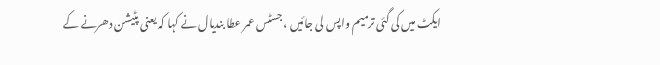ایکٹ میں کی گئی ترمیم واپس لی جائیں ، جسٹس عمر عطا بندیال نے کہا کہ یعنی پٹیشن دھرنے کے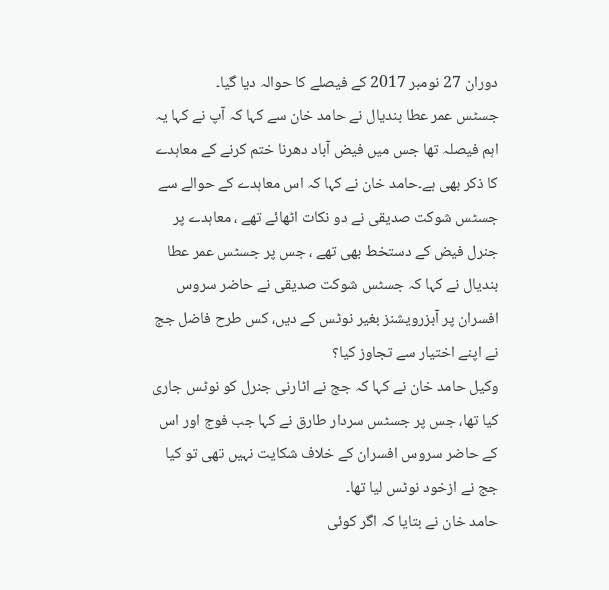دوران 27 نومبر 2017 کے فیصلے کا حوالہ دیا گیا۔
جسٹس عمر عطا بندیال نے حامد خان سے کہا کہ آپ نے کہا یہ اہم فیصلہ تھا جس میں فیض آباد دھرنا ختم کرنے کے معاہدے کا ذکر بھی ہے۔حامد خان نے کہا کہ اس معاہدے کے حوالے سے جسٹس شوکت صدیقی نے دو نکات اٹھائے تھے ، معاہدے پر جنرل فیض کے دستخط بھی تھے ، جس پر جسٹس عمر عطا بندیال نے کہا کہ جسٹس شوکت صدیقی نے حاضر سروس افسران پر آبزرویشنز بغیر نوٹس کے دیں، کس طرح فاضل جج نے اپنے اختیار سے تجاوز کیا؟
وکیل حامد خان نے کہا کہ جج نے اٹارنی جنرل کو نوٹس جاری کیا تھا، جس پر جسٹس سردار طارق نے کہا جب فوج اور اس کے حاضر سروس افسران کے خلاف شکایت نہیں تھی تو کیا جج نے ازخود نوٹس لیا تھا۔
حامد خان نے بتایا کہ اگر کوئی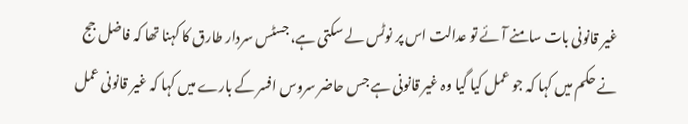غیر قانونی بات سامنے آئے تو عدالت اس پر نوٹس لے سکتی ہے، جسٹس سردار طارق کا کہنا تھا کہ فاضل جج نے حکم میں کہا کہ جو عمل کیا گیا وہ غیر قانونی ہے جس حاضر سروس افسر کے بارے میں کہا کہ غیر قانونی عمل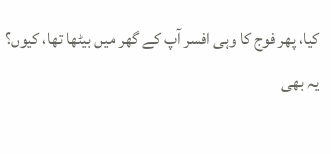کیا، پھر فوج کا وہی افسر آپ کے گھر میں بیٹھا تھا، کیوں؟
یہ بھی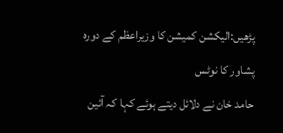پڑھیں:الیکشن کمیشن کا وزیراعظم کے دورہ پشاور کا نوٹس
حامد خان نے دلائل دیتے ہوئے کہا کہ آئین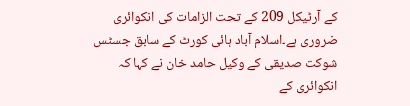کے آرٹیکل 209 کے تحت الزامات کی انکوائری ضروری ہے۔اسلام آباد ہائی کورٹ کے سابق جسٹس شوکت صدیقی کے وکیل حامد خان نے کہا کہ انکوائری کے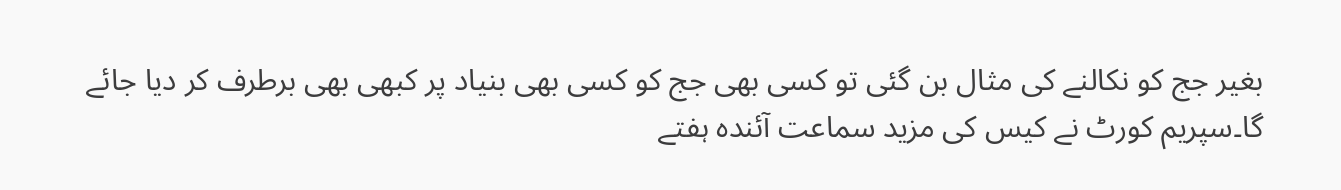بغیر جج کو نکالنے کی مثال بن گئی تو کسی بھی جج کو کسی بھی بنیاد پر کبھی بھی برطرف کر دیا جائے گا۔سپریم کورٹ نے کیس کی مزید سماعت آئندہ ہفتے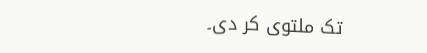تک ملتوی کر دی۔